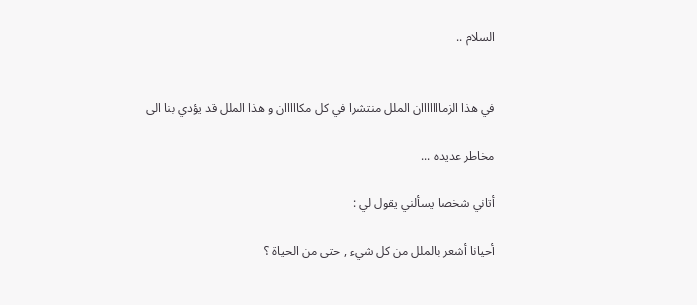السلام ..


في هذا الزمااااااان الملل منتشرا في كل مكااااان و هذا الملل قد يؤدي بنا الى

مخاطر عديده ...

أتاني شخصا يسألني يقول لي :

أحيانا أشعر بالملل من كل شيء , حتى من الحياة ؟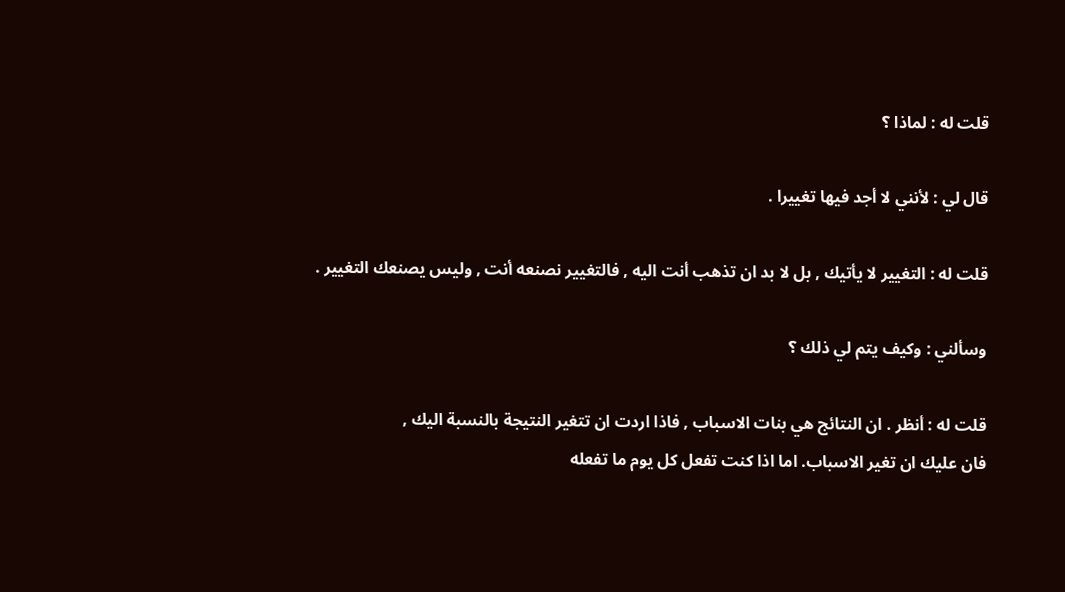قلت له : لماذا ؟

قال لي : لأنني لا أجد فيها تغييرا .

قلت له : التغيير لا يأتيك , بل لا بد ان تذهب أنت اليه , فالتغيير نصنعه أنت , وليس يصنعك التغيير .

وسألني : وكيف يتم لي ذلك ؟

قلت له : أنظر . ان النتائج هي بنات الاسباب , فاذا اردت ان تتغير النتيجة بالنسبة اليك ,
فان عليك ان تغير الاسباب. اما اذا كنت تفعل كل يوم ما تفعله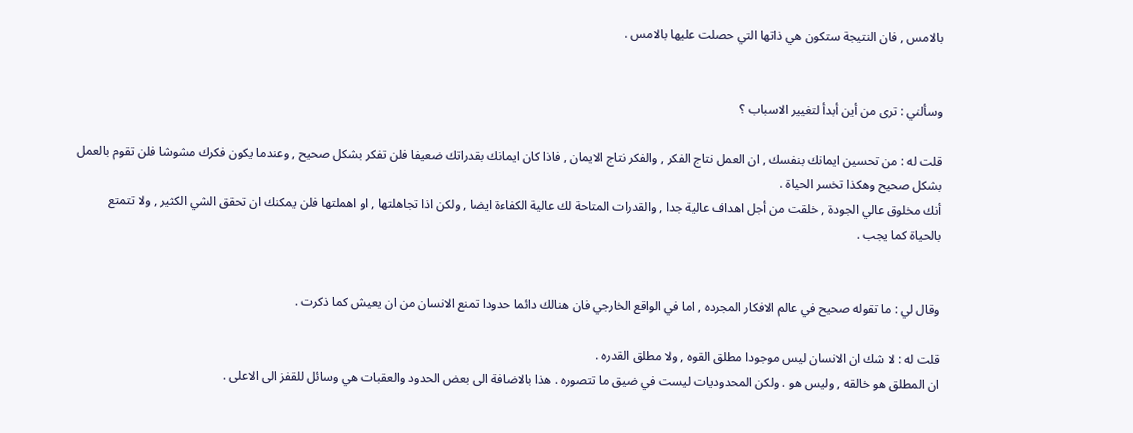بالامس , فان النتيجة ستكون هي ذاتها التي حصلت عليها بالامس .


وسألني : ترى من أين أبدأ لتغيير الاسباب ؟

قلت له : من تحسين ايمانك بنفسك , ان العمل نتاج الفكر , والفكر نتاج الايمان , فاذا كان ايمانك بقدراتك ضعيفا فلن تفكر بشكل صحيح , وعندما يكون فكرك مشوشا فلن تقوم بالعمل بشكل صحيح وهكذا تخسر الحياة .
أنك مخلوق عالي الجودة , خلقت من أجل اهداف عالية جدا , والقدرات المتاحة لك عالية الكفاءة ايضا , ولكن اذا تجاهلتها , او اهملتها فلن يمكنك ان تحقق الشي الكثير , ولا تتمتع بالحياة كما يجب .


وقال لي : ما تقوله صحيح في عالم الافكار المجرده , اما في الواقع الخارجي فان هنالك دائما حدودا تمنع الانسان من ان يعيش كما ذكرت .

قلت له : لا شك ان الانسان ليس موجودا مطلق القوه , ولا مطلق القدره .
ان المطلق هو خالقه , وليس هو . ولكن المحدوديات ليست في ضيق ما تتصوره . هذا بالاضافة الى بعض الحدود والعقبات هي وسائل للقفز الى الاعلى .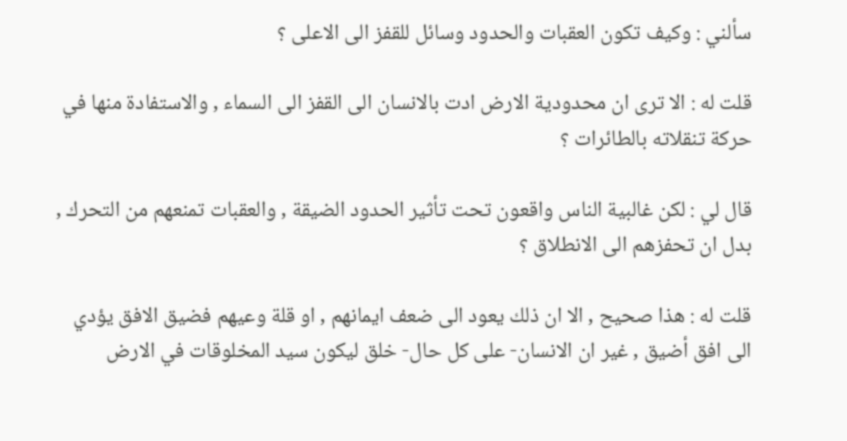سألني : وكيف تكون العقبات والحدود وسائل للقفز الى الاعلى ؟

قلت له : الا ترى ان محدودية الارض ادت بالانسان الى القفز الى السماء , والاستفادة منها في حركة تنقلاته بالطائرات ؟

قال لي : لكن غالبية الناس واقعون تحت تأثير الحدود الضيقة , والعقبات تمنعهم من التحرك , بدل ان تحفزهم الى الانطلاق ؟

قلت له : هذا صحيح , الا ان ذلك يعود الى ضعف ايمانهم , او قلة وعيهم فضيق الافق يؤدي الى افق أضيق , غير ان الانسان- على كل حال- خلق ليكون سيد المخلوقات في الارض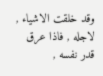وقد خلقت الاشياء , لاجله , فاذا عرق قدر نفسه ,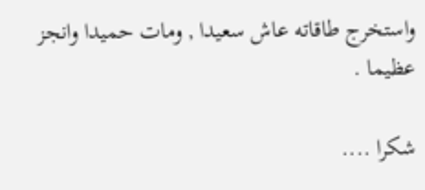واستخرج طاقاته عاش سعيدا , ومات حميدا وانجز عظيما .

شكرا ....